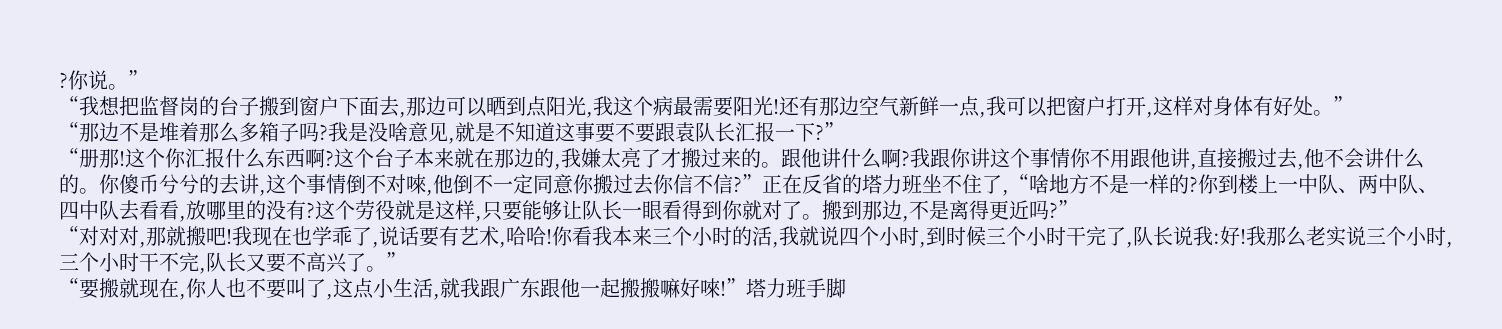?你说。”
“我想把监督岗的台子搬到窗户下面去,那边可以晒到点阳光,我这个病最需要阳光!还有那边空气新鲜一点,我可以把窗户打开,这样对身体有好处。”
“那边不是堆着那么多箱子吗?我是没啥意见,就是不知道这事要不要跟袁队长汇报一下?”
“册那!这个你汇报什么东西啊?这个台子本来就在那边的,我嫌太亮了才搬过来的。跟他讲什么啊?我跟你讲这个事情你不用跟他讲,直接搬过去,他不会讲什么的。你傻币兮兮的去讲,这个事情倒不对唻,他倒不一定同意你搬过去你信不信?”正在反省的塔力班坐不住了,“啥地方不是一样的?你到楼上一中队、两中队、四中队去看看,放哪里的没有?这个劳役就是这样,只要能够让队长一眼看得到你就对了。搬到那边,不是离得更近吗?”
“对对对,那就搬吧!我现在也学乖了,说话要有艺术,哈哈!你看我本来三个小时的活,我就说四个小时,到时候三个小时干完了,队长说我:好!我那么老实说三个小时,三个小时干不完,队长又要不高兴了。”
“要搬就现在,你人也不要叫了,这点小生活,就我跟广东跟他一起搬搬嘛好唻!”塔力班手脚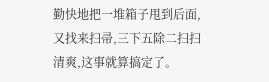勤快地把一堆箱子甩到后面,又找来扫帚,三下五除二扫扫清爽,这事就算搞定了。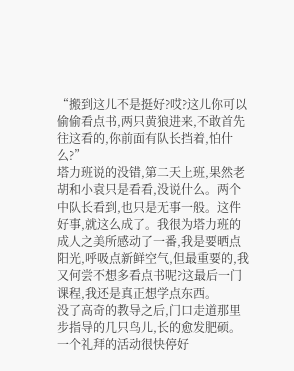“搬到这儿不是挺好?哎?这儿你可以偷偷看点书,两只黄狼进来,不敢首先往这看的,你前面有队长挡着,怕什么?”
塔力班说的没错,第二天上班,果然老胡和小袁只是看看,没说什么。两个中队长看到,也只是无事一般。这件好事,就这么成了。我很为塔力班的成人之美所感动了一番,我是要晒点阳光,呼吸点新鲜空气,但最重要的,我又何尝不想多看点书呢?这最后一门课程,我还是真正想学点东西。
没了高奇的教导之后,门口走道那里步指导的几只鸟儿,长的愈发肥硕。
一个礼拜的活动很快停好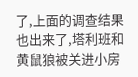了,上面的调查结果也出来了,塔利班和黄鼠狼被关进小房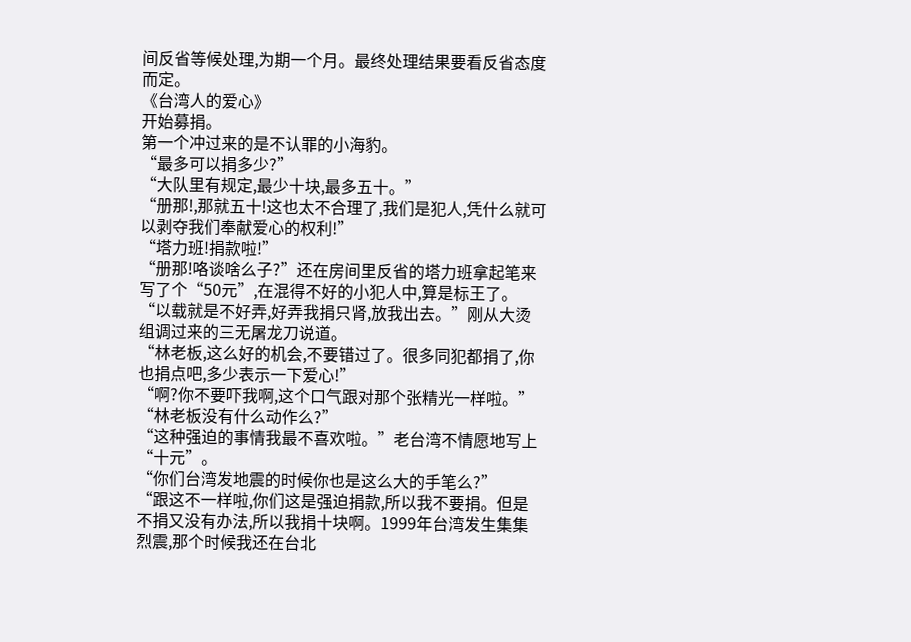间反省等候处理,为期一个月。最终处理结果要看反省态度而定。
《台湾人的爱心》
开始募捐。
第一个冲过来的是不认罪的小海豹。
“最多可以捐多少?”
“大队里有规定,最少十块,最多五十。”
“册那!,那就五十!这也太不合理了,我们是犯人,凭什么就可以剥夺我们奉献爱心的权利!”
“塔力班!捐款啦!”
“册那!咯谈啥么子?”还在房间里反省的塔力班拿起笔来写了个“50元”,在混得不好的小犯人中,算是标王了。
“以载就是不好弄,好弄我捐只肾,放我出去。”刚从大烫组调过来的三无屠龙刀说道。
“林老板,这么好的机会,不要错过了。很多同犯都捐了,你也捐点吧,多少表示一下爱心!”
“啊?你不要吓我啊,这个口气跟对那个张精光一样啦。”
“林老板没有什么动作么?”
“这种强迫的事情我最不喜欢啦。”老台湾不情愿地写上“十元”。
“你们台湾发地震的时候你也是这么大的手笔么?”
“跟这不一样啦,你们这是强迫捐款,所以我不要捐。但是不捐又没有办法,所以我捐十块啊。1999年台湾发生集集烈震,那个时候我还在台北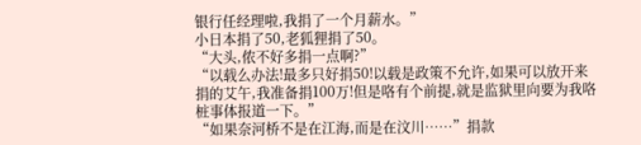银行任经理啦,我捐了一个月薪水。”
小日本捐了50,老狐狸捐了50。
“大头,侬不好多捐一点啊?”
“以载么办法!最多只好捐50!以载是政策不允许,如果可以放开来捐的艾午,我准备捐100万!但是咯有个前提,就是监狱里向要为我咯桩事体报道一下。”
“如果奈河桥不是在江海,而是在汶川……”捐款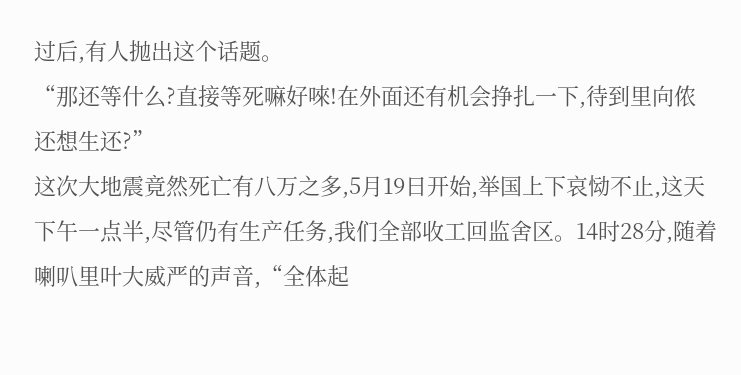过后,有人抛出这个话题。
“那还等什么?直接等死嘛好唻!在外面还有机会挣扎一下,待到里向侬还想生还?”
这次大地震竟然死亡有八万之多,5月19日开始,举国上下哀恸不止,这天下午一点半,尽管仍有生产任务,我们全部收工回监舍区。14时28分,随着喇叭里叶大威严的声音,“全体起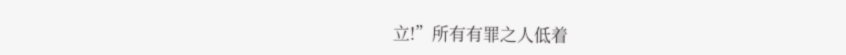立!”所有有罪之人低着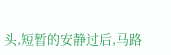头,短暂的安静过后,马路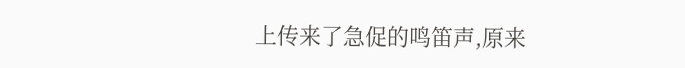上传来了急促的鸣笛声,原来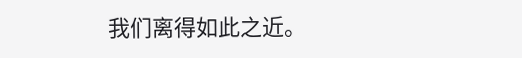我们离得如此之近。